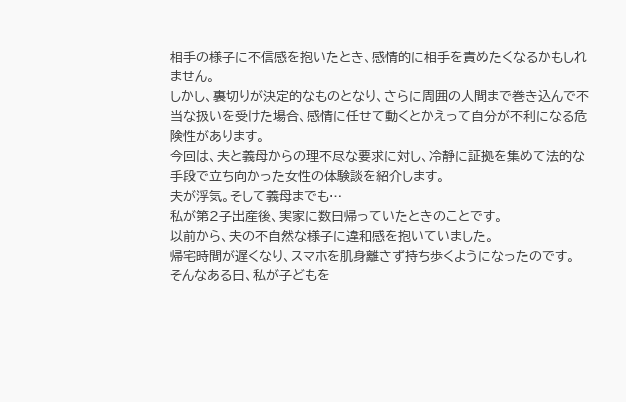相手の様子に不信感を抱いたとき、感情的に相手を責めたくなるかもしれません。
しかし、裏切りが決定的なものとなり、さらに周囲の人間まで巻き込んで不当な扱いを受けた場合、感情に任せて動くとかえって自分が不利になる危険性があります。
今回は、夫と義母からの理不尽な要求に対し、冷静に証拠を集めて法的な手段で立ち向かった女性の体験談を紹介します。
夫が浮気。そして義母までも…
私が第2子出産後、実家に数日帰っていたときのことです。
以前から、夫の不自然な様子に違和感を抱いていました。
帰宅時間が遅くなり、スマホを肌身離さず持ち歩くようになったのです。
そんなある日、私が子どもを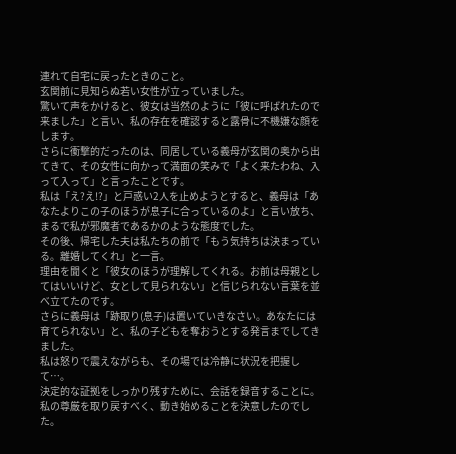連れて自宅に戻ったときのこと。
玄関前に見知らぬ若い女性が立っていました。
驚いて声をかけると、彼女は当然のように「彼に呼ばれたので来ました」と言い、私の存在を確認すると露骨に不機嫌な顔をします。
さらに衝撃的だったのは、同居している義母が玄関の奥から出てきて、その女性に向かって満面の笑みで「よく来たわね、入って入って」と言ったことです。
私は「え?え!?」と戸惑い2人を止めようとすると、義母は「あなたよりこの子のほうが息子に合っているのよ」と言い放ち、まるで私が邪魔者であるかのような態度でした。
その後、帰宅した夫は私たちの前で「もう気持ちは決まっている。離婚してくれ」と一言。
理由を聞くと「彼女のほうが理解してくれる。お前は母親としてはいいけど、女として見られない」と信じられない言葉を並べ立てたのです。
さらに義母は「跡取り(息子)は置いていきなさい。あなたには育てられない」と、私の子どもを奪おうとする発言までしてきました。
私は怒りで震えながらも、その場では冷静に状況を把握して…。
決定的な証拠をしっかり残すために、会話を録音することに。
私の尊厳を取り戻すべく、動き始めることを決意したのでした。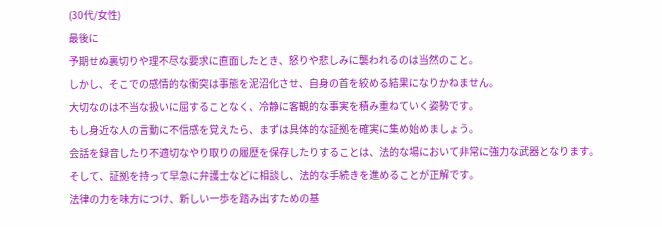(30代/女性)
最後に
予期せぬ裏切りや理不尽な要求に直面したとき、怒りや悲しみに襲われるのは当然のこと。
しかし、そこでの感情的な衝突は事態を泥沼化させ、自身の首を絞める結果になりかねません。
大切なのは不当な扱いに屈することなく、冷静に客観的な事実を積み重ねていく姿勢です。
もし身近な人の言動に不信感を覚えたら、まずは具体的な証拠を確実に集め始めましょう。
会話を録音したり不適切なやり取りの履歴を保存したりすることは、法的な場において非常に強力な武器となります。
そして、証拠を持って早急に弁護士などに相談し、法的な手続きを進めることが正解です。
法律の力を味方につけ、新しい一歩を踏み出すための基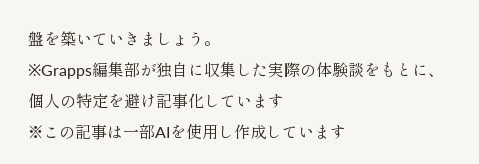盤を築いていきましょう。
※Grapps編集部が独自に収集した実際の体験談をもとに、個人の特定を避け記事化しています
※この記事は一部AIを使用し作成しています